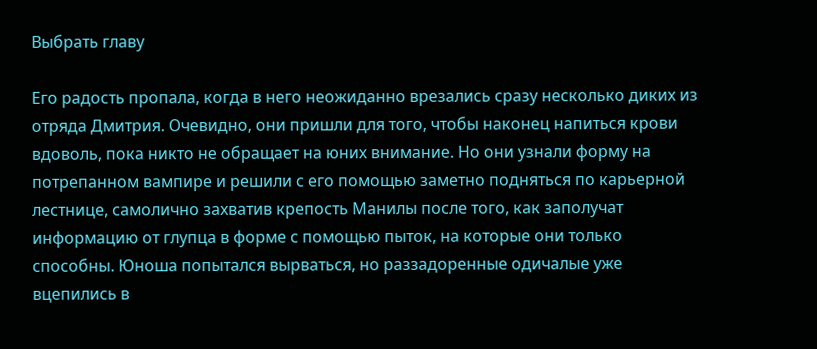Выбрать главу

Его радость пропала, когда в него неожиданно врезались сразу несколько диких из отряда Дмитрия. Очевидно, они пришли для того, чтобы наконец напиться крови вдоволь, пока никто не обращает на юних внимание. Но они узнали форму на потрепанном вампире и решили с его помощью заметно подняться по карьерной лестнице, самолично захватив крепость Манилы после того, как заполучат информацию от глупца в форме с помощью пыток, на которые они только способны. Юноша попытался вырваться, но раззадоренные одичалые уже вцепились в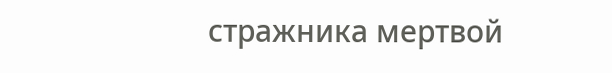стражника мертвой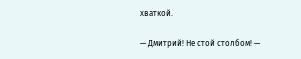хваткой.

— Дмитрий! Не стой столбом! —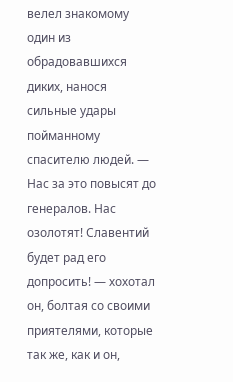велел знакомому один из обрадовавшихся диких, нанося сильные удары пойманному спасителю людей. — Нас за это повысят до генералов. Нас озолотят! Славентий будет рад его допросить! — хохотал он, болтая со своими приятелями, которые так же, как и он,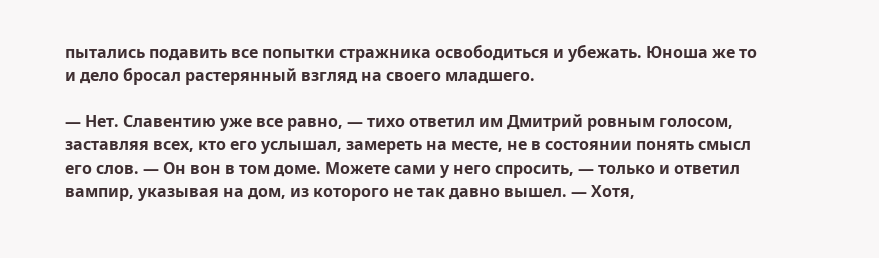пытались подавить все попытки стражника освободиться и убежать. Юноша же то и дело бросал растерянный взгляд на своего младшего.

— Нет. Славентию уже все равно, — тихо ответил им Дмитрий ровным голосом, заставляя всех, кто его услышал, замереть на месте, не в состоянии понять смысл его слов. — Он вон в том доме. Можете сами у него спросить, — только и ответил вампир, указывая на дом, из которого не так давно вышел. — Хотя,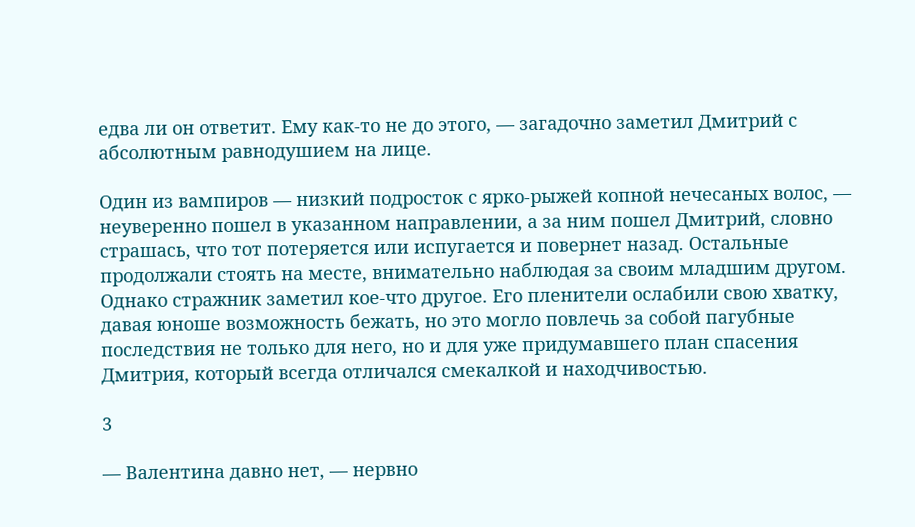едва ли он ответит. Ему как-то не до этого, — загадочно заметил Дмитрий с абсолютным равнодушием на лице.

Один из вампиров — низкий подросток с ярко-рыжей копной нечесаных волос, — неуверенно пошел в указанном направлении, а за ним пошел Дмитрий, словно страшась, что тот потеряется или испугается и повернет назад. Остальные продолжали стоять на месте, внимательно наблюдая за своим младшим другом. Однако стражник заметил кое-что другое. Его пленители ослабили свою хватку, давая юноше возможность бежать, но это могло повлечь за собой пагубные последствия не только для него, но и для уже придумавшего план спасения Дмитрия, который всегда отличался смекалкой и находчивостью.

3

— Валентина давно нет, — нервно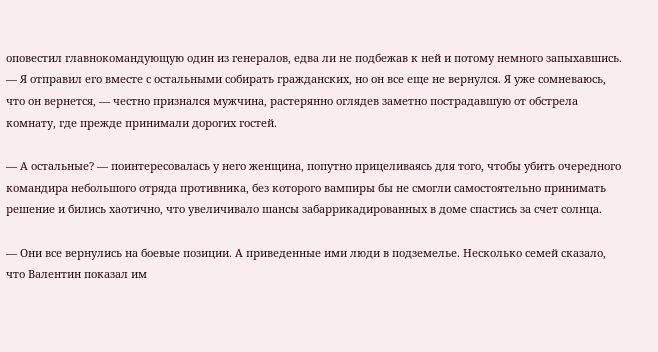оповестил главнокомандующую один из генералов, едва ли не подбежав к ней и потому немного запыхавшись. — Я отправил его вместе с остальными собирать гражданских, но он все еще не вернулся. Я уже сомневаюсь, что он вернется, — честно признался мужчина, растерянно оглядев заметно пострадавшую от обстрела комнату, где прежде принимали дорогих гостей.

— А остальные? — поинтересовалась у него женщина, попутно прицеливаясь для того, чтобы убить очередного командира небольшого отряда противника, без которого вампиры бы не смогли самостоятельно принимать решение и бились хаотично, что увеличивало шансы забаррикадированных в доме спастись за счет солнца.

— Они все вернулись на боевые позиции. А приведенные ими люди в подземелье. Несколько семей сказало, что Валентин показал им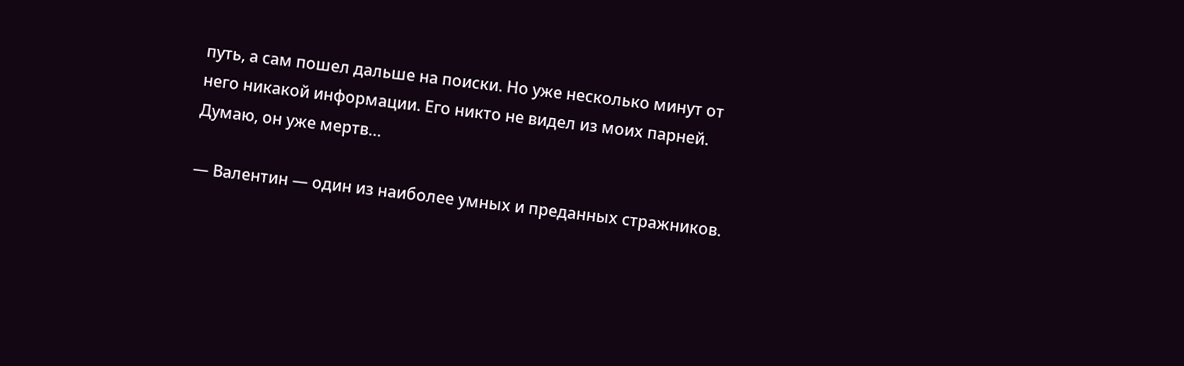путь, а сам пошел дальше на поиски. Но уже несколько минут от него никакой информации. Его никто не видел из моих парней. Думаю, он уже мертв…

— Валентин — один из наиболее умных и преданных стражников.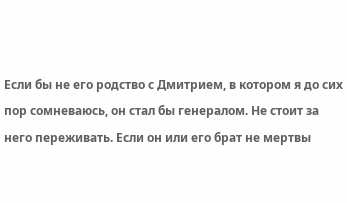Если бы не его родство с Дмитрием, в котором я до сих пор сомневаюсь, он стал бы генералом. Не стоит за него переживать. Если он или его брат не мертвы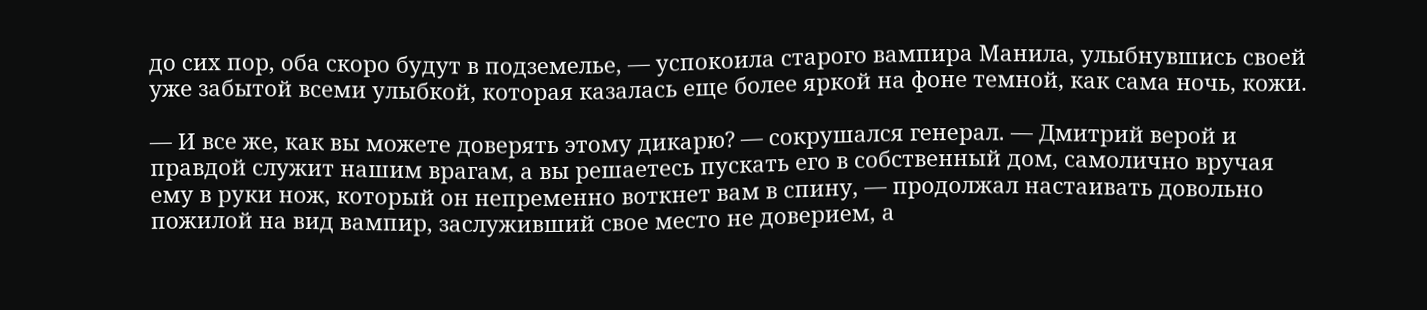до сих пор, оба скоро будут в подземелье, — успокоила старого вампира Манила, улыбнувшись своей уже забытой всеми улыбкой, которая казалась еще более яркой на фоне темной, как сама ночь, кожи.

— И все же, как вы можете доверять этому дикарю? — сокрушался генерал. — Дмитрий верой и правдой служит нашим врагам, а вы решаетесь пускать его в собственный дом, самолично вручая ему в руки нож, который он непременно воткнет вам в спину, — продолжал настаивать довольно пожилой на вид вампир, заслуживший свое место не доверием, а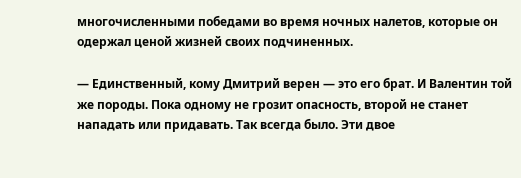многочисленными победами во время ночных налетов, которые он одержал ценой жизней своих подчиненных.

— Единственный, кому Дмитрий верен — это его брат. И Валентин той же породы. Пока одному не грозит опасность, второй не станет нападать или придавать. Так всегда было. Эти двое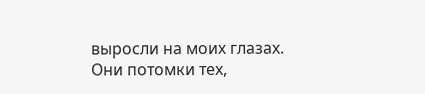выросли на моих глазах. Они потомки тех,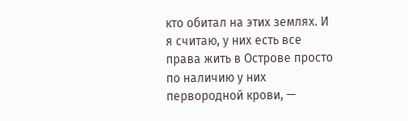кто обитал на этих землях. И я считаю, у них есть все права жить в Острове просто по наличию у них первородной крови, —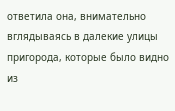ответила она, внимательно вглядываясь в далекие улицы пригорода, которые было видно из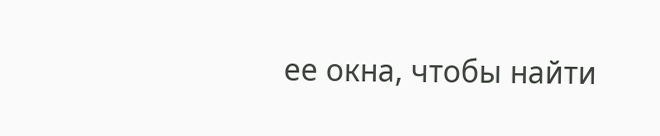ее окна, чтобы найти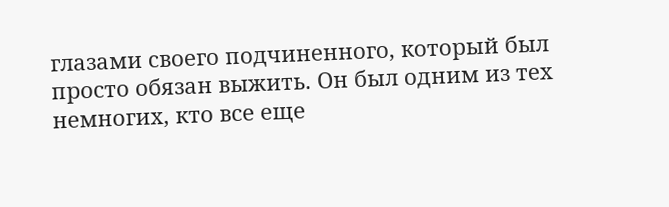глазами своего подчиненного, который был просто обязан выжить. Он был одним из тех немногих, кто все еще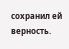сохранил ей верность.